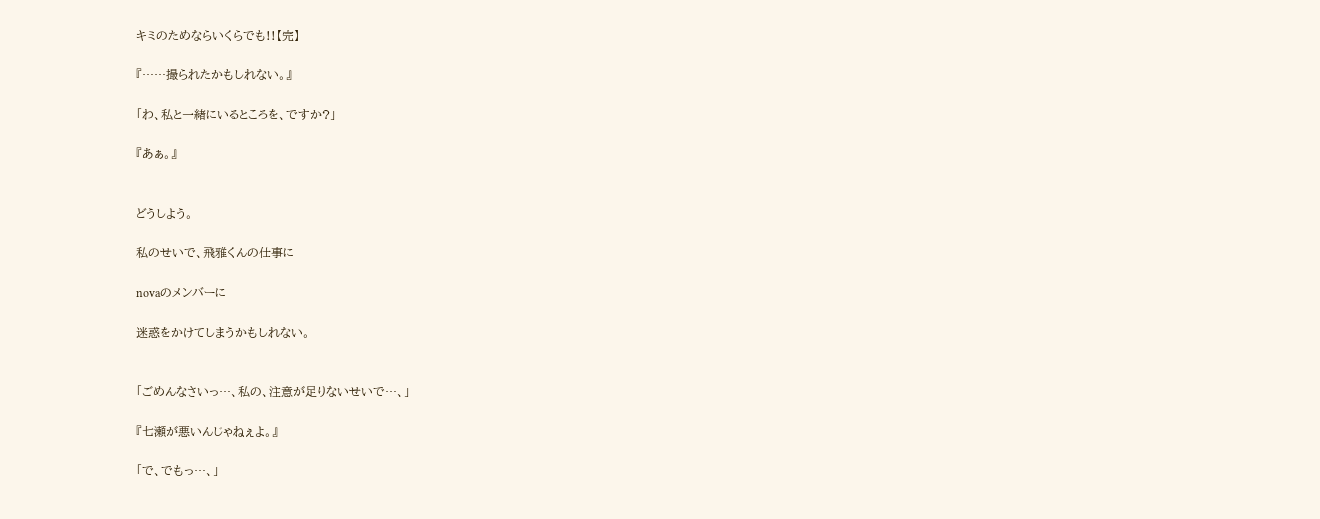キミのためならいくらでも!!【完】

『……撮られたかもしれない。』

「わ、私と一緒にいるところを、ですか?」

『あぁ。』


どうしよう。

私のせいで、飛雅くんの仕事に

novaのメンバーに

迷惑をかけてしまうかもしれない。


「ごめんなさいっ…、私の、注意が足りないせいで…、」

『七瀬が悪いんじゃねぇよ。』

「で、でもっ…、」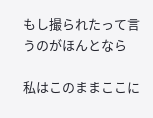もし撮られたって言うのがほんとなら

私はこのままここに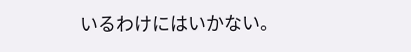いるわけにはいかない。